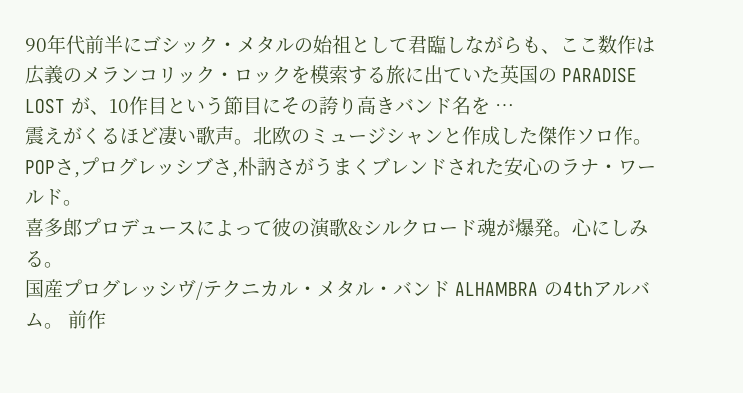90年代前半にゴシック・メタルの始祖として君臨しながらも、ここ数作は広義のメランコリック・ロックを模索する旅に出ていた英国の PARADISE LOST が、10作目という節目にその誇り高きバンド名を …
震えがくるほど凄い歌声。北欧のミュージシャンと作成した傑作ソロ作。
POPさ,プログレッシブさ,朴訥さがうまくブレンドされた安心のラナ・ワールド。
喜多郎プロデュースによって彼の演歌&シルクロード魂が爆発。心にしみる。
国産プログレッシヴ/テクニカル・メタル・バンド ALHAMBRA の4thアルバム。 前作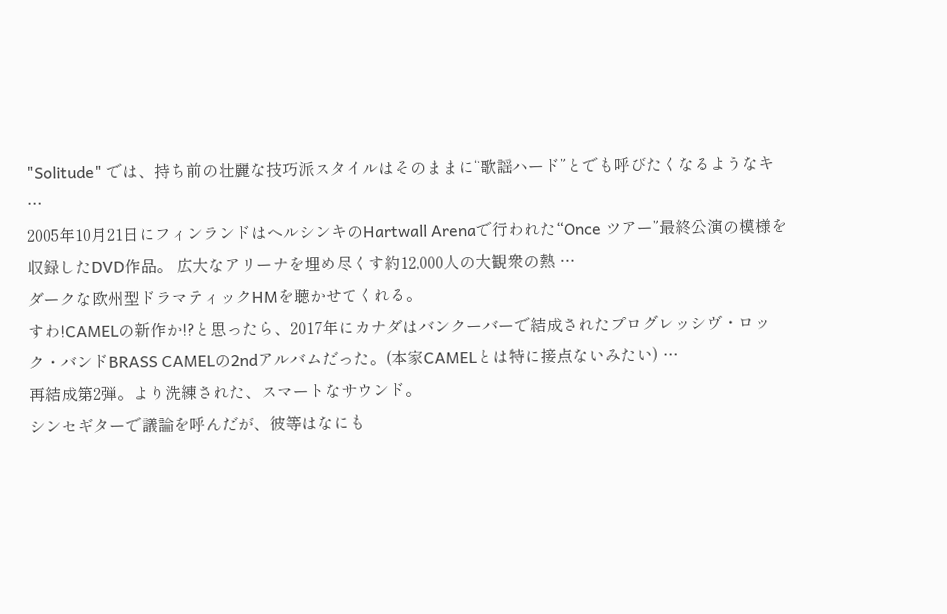"Solitude" では、持ち前の壮麗な技巧派スタイルはそのままに“歌謡ハード”とでも呼びたくなるようなキ …
2005年10月21日にフィンランドはヘルシンキのHartwall Arenaで行われた“Once ツアー”最終公演の模様を収録したDVD作品。 広大なアリーナを埋め尽くす約12,000人の大観衆の熱 …
ダークな欧州型ドラマティックHMを聴かせてくれる。
すわ!CAMELの新作か!?と思ったら、2017年にカナダはバンクーバーで結成されたプログレッシヴ・ロック・バンドBRASS CAMELの2ndアルバムだった。(本家CAMELとは特に接点ないみたい) …
再結成第2弾。より洗練された、スマートなサウンド。
シンセギターで議論を呼んだが、彼等はなにも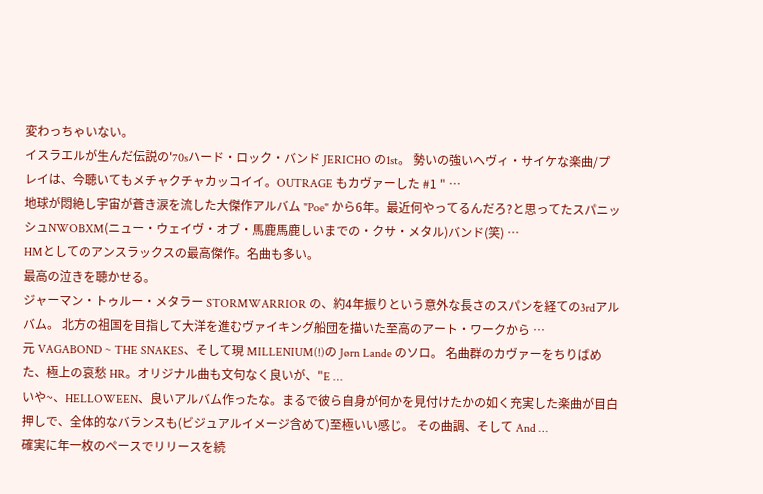変わっちゃいない。
イスラエルが生んだ伝説の'70sハード・ロック・バンド JERICHO の1st。 勢いの強いヘヴィ・サイケな楽曲/プレイは、今聴いてもメチャクチャカッコイイ。OUTRAGE もカヴァーした #1 " …
地球が悶絶し宇宙が蒼き涙を流した大傑作アルバム "Poe" から6年。最近何やってるんだろ?と思ってたスパニッシュNWOBXM(ニュー・ウェイヴ・オブ・馬鹿馬鹿しいまでの・クサ・メタル)バンド(笑) …
HMとしてのアンスラックスの最高傑作。名曲も多い。
最高の泣きを聴かせる。
ジャーマン・トゥルー・メタラー STORMWARRIOR の、約4年振りという意外な長さのスパンを経ての3rdアルバム。 北方の祖国を目指して大洋を進むヴァイキング船団を描いた至高のアート・ワークから …
元 VAGABOND ~ THE SNAKES、そして現 MILLENIUM(!)の Jørn Lande のソロ。 名曲群のカヴァーをちりばめた、極上の哀愁 HR。オリジナル曲も文句なく良いが、"E …
いや~、HELLOWEEN、良いアルバム作ったな。まるで彼ら自身が何かを見付けたかの如く充実した楽曲が目白押しで、全体的なバランスも(ビジュアルイメージ含めて)至極いい感じ。 その曲調、そして And …
確実に年一枚のペースでリリースを続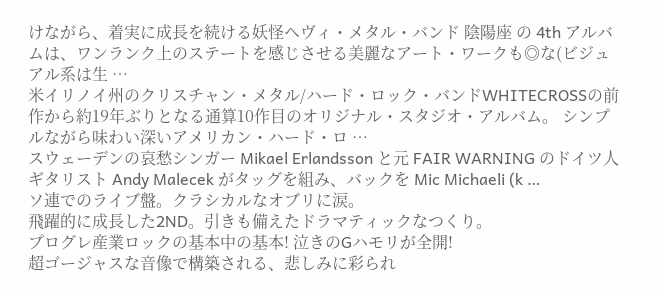けながら、着実に成長を続ける妖怪ヘヴィ・メタル・バンド 陰陽座 の 4th アルバムは、ワンランク上のステートを感じさせる美麗なアート・ワークも◎な(ビジュアル系は生 …
米イリノイ州のクリスチャン・メタル/ハード・ロック・バンドWHITECROSSの前作から約19年ぶりとなる通算10作目のオリジナル・スタジオ・アルバム。 シンプルながら味わい深いアメリカン・ハード・ロ …
スウェーデンの哀愁シンガー Mikael Erlandsson と元 FAIR WARNING のドイツ人ギタリスト Andy Malecek がタッグを組み、バックを Mic Michaeli (k …
ソ連でのライブ盤。クラシカルなオブリに涙。
飛躍的に成長した2ND。引きも備えたドラマティックなつくり。
プログレ産業ロックの基本中の基本! 泣きのGハモリが全開!
超ゴージャスな音像で構築される、悲しみに彩られ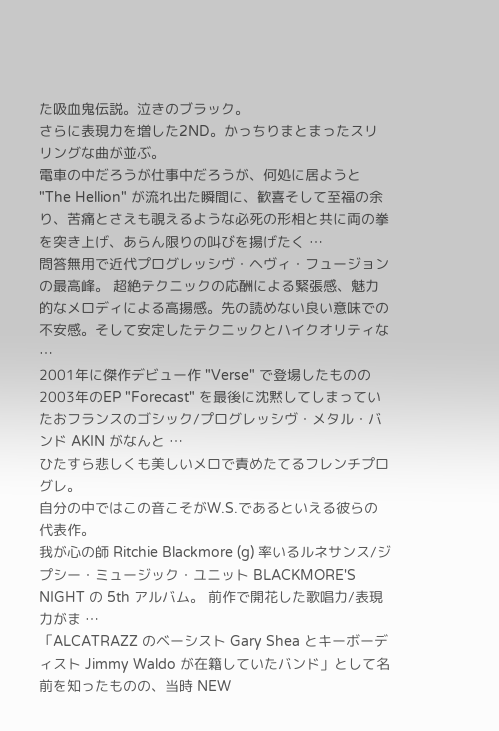た吸血鬼伝説。泣きのブラック。
さらに表現力を増した2ND。かっちりまとまったスリリングな曲が並ぶ。
電車の中だろうが仕事中だろうが、何処に居ようと "The Hellion" が流れ出た瞬間に、歓喜そして至福の余り、苦痛とさえも覗えるような必死の形相と共に両の拳を突き上げ、あらん限りの叫びを揚げたく …
問答無用で近代プログレッシヴ・ヘヴィ・フュージョンの最高峰。 超絶テクニックの応酬による緊張感、魅力的なメロディによる高揚感。先の読めない良い意味での不安感。そして安定したテクニックとハイクオリティな …
2001年に傑作デビュー作 "Verse" で登場したものの2003年のEP "Forecast" を最後に沈黙してしまっていたおフランスのゴシック/プログレッシヴ・メタル・バンド AKIN がなんと …
ひたすら悲しくも美しいメロで責めたてるフレンチプログレ。
自分の中ではこの音こそがW.S.であるといえる彼らの代表作。
我が心の師 Ritchie Blackmore (g) 率いるルネサンス/ジプシー・ミュージック・ユニット BLACKMORE'S NIGHT の 5th アルバム。 前作で開花した歌唱力/表現力がま …
「ALCATRAZZ のベーシスト Gary Shea とキーボーディスト Jimmy Waldo が在籍していたバンド」として名前を知ったものの、当時 NEW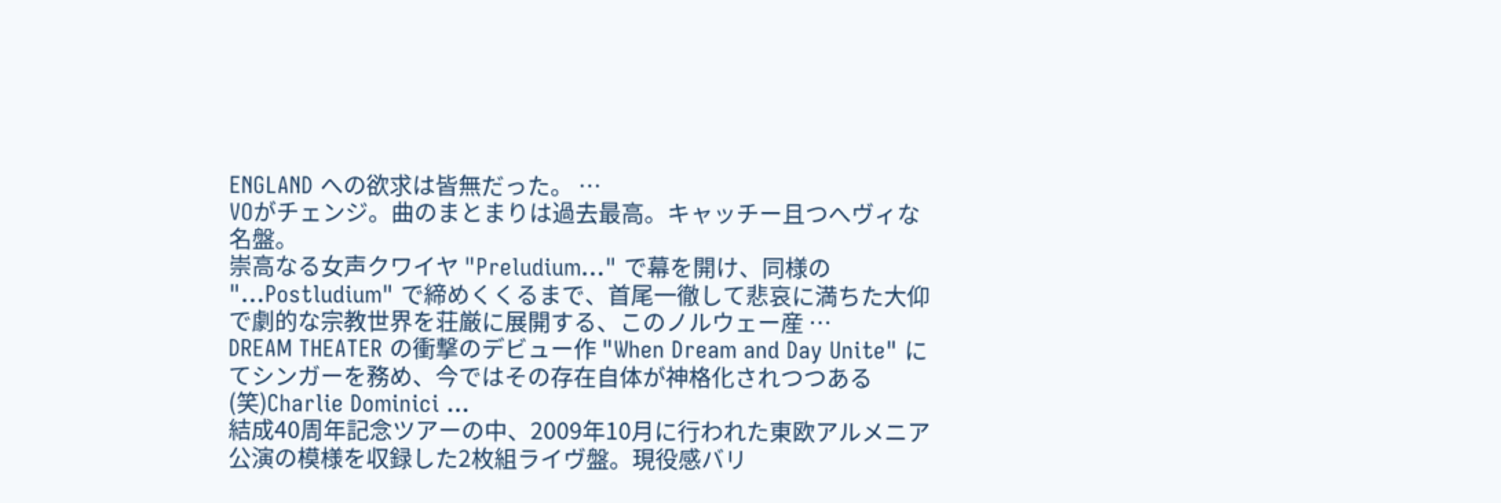ENGLAND への欲求は皆無だった。 …
VOがチェンジ。曲のまとまりは過去最高。キャッチー且つへヴィな名盤。
崇高なる女声クワイヤ "Preludium..." で幕を開け、同様の "...Postludium" で締めくくるまで、首尾一徹して悲哀に満ちた大仰で劇的な宗教世界を荘厳に展開する、このノルウェー産 …
DREAM THEATER の衝撃のデビュー作 "When Dream and Day Unite" にてシンガーを務め、今ではその存在自体が神格化されつつある(笑)Charlie Dominici …
結成40周年記念ツアーの中、2009年10月に行われた東欧アルメニア公演の模様を収録した2枚組ライヴ盤。現役感バリ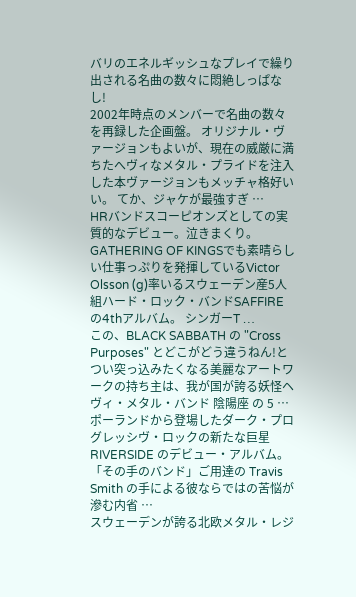バリのエネルギッシュなプレイで繰り出される名曲の数々に悶絶しっぱなし!
2002年時点のメンバーで名曲の数々を再録した企画盤。 オリジナル・ヴァージョンもよいが、現在の威厳に満ちたへヴィなメタル・プライドを注入した本ヴァージョンもメッチャ格好いい。 てか、ジャケが最強すぎ …
HRバンドスコーピオンズとしての実質的なデビュー。泣きまくり。
GATHERING OF KINGSでも素晴らしい仕事っぷりを発揮しているVictor Olsson (g)率いるスウェーデン産5人組ハード・ロック・バンドSAFFIREの4thアルバム。 シンガーT …
この、BLACK SABBATH の "Cross Purposes" とどこがどう違うねん!とつい突っ込みたくなる美麗なアートワークの持ち主は、我が国が誇る妖怪ヘヴィ・メタル・バンド 陰陽座 の 5 …
ポーランドから登場したダーク・プログレッシヴ・ロックの新たな巨星 RIVERSIDE のデビュー・アルバム。 「その手のバンド」ご用達の Travis Smith の手による彼ならではの苦悩が滲む内省 …
スウェーデンが誇る北欧メタル・レジ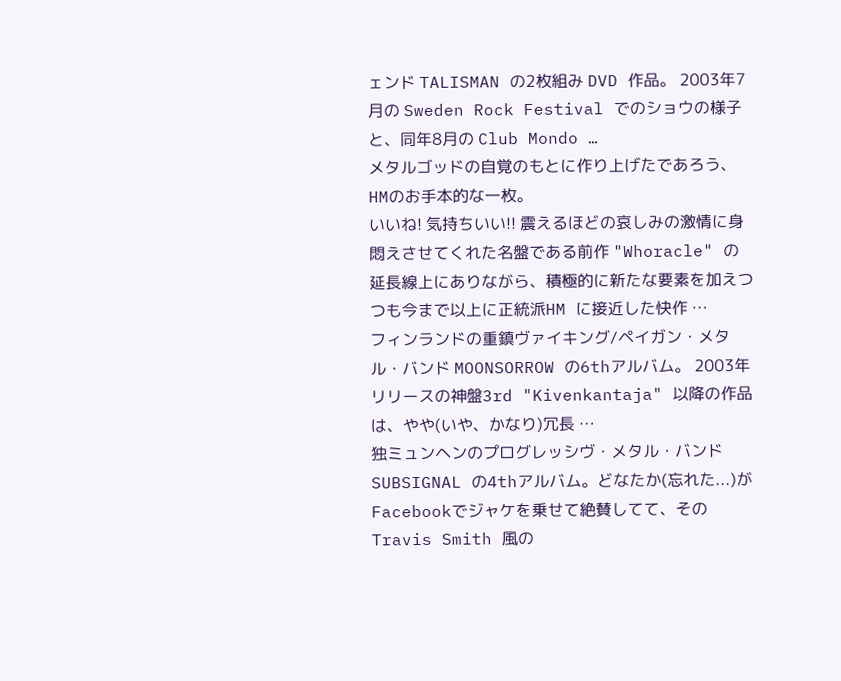ェンド TALISMAN の2枚組み DVD 作品。 2003年7月の Sweden Rock Festival でのショウの様子と、同年8月の Club Mondo …
メタルゴッドの自覚のもとに作り上げたであろう、HMのお手本的な一枚。
いいね! 気持ちいい!! 震えるほどの哀しみの激情に身悶えさせてくれた名盤である前作 "Whoracle" の延長線上にありながら、積極的に新たな要素を加えつつも今まで以上に正統派HM に接近した快作 …
フィンランドの重鎮ヴァイキング/ペイガン・メタル・バンド MOONSORROW の6thアルバム。 2003年リリースの神盤3rd "Kivenkantaja" 以降の作品は、やや(いや、かなり)冗長 …
独ミュンヘンのプログレッシヴ・メタル・バンド SUBSIGNAL の4thアルバム。どなたか(忘れた...)がFacebookでジャケを乗せて絶賛してて、その Travis Smith 風の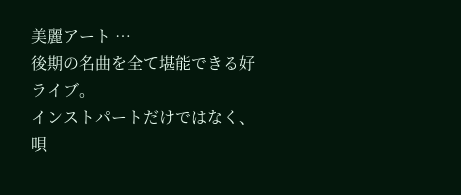美麗アート …
後期の名曲を全て堪能できる好ライブ。
インストパートだけではなく、唄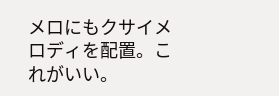メロにもクサイメロディを配置。これがいい。